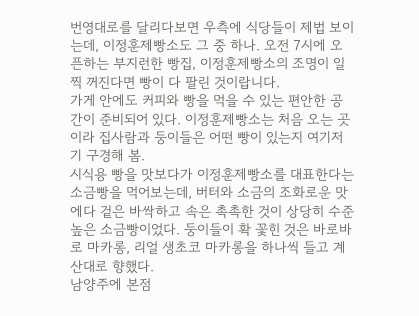번영대로를 달리다보면 우측에 식당들이 제법 보이는데, 이정훈제빵소도 그 중 하나. 오전 7시에 오픈하는 부지런한 빵집, 이정훈제빵소의 조명이 일찍 꺼진다면 빵이 다 팔린 것이랍니다.
가게 안에도 커피와 빵을 먹을 수 있는 편안한 공간이 준비되어 있다. 이정훈제빵소는 처음 오는 곳이라 집사람과 둥이들은 어떤 빵이 있는지 여기저기 구경해 봄.
시식용 빵을 맛보다가 이정훈제빵소를 대표한다는 소금빵을 먹어보는데, 버터와 소금의 조화로운 맛에다 겉은 바싹하고 속은 촉촉한 것이 상당히 수준 높은 소금빵이었다. 둥이들이 확 꽃힌 것은 바로바로 마카롱, 리얼 생초코 마카롱을 하나씩 들고 계산대로 향했다.
남양주에 본점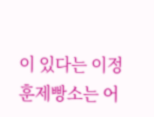이 있다는 이정훈제빵소는 어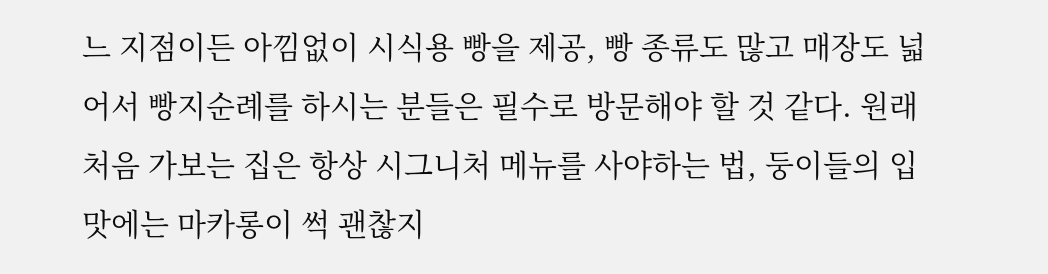느 지점이든 아낌없이 시식용 빵을 제공, 빵 종류도 많고 매장도 넓어서 빵지순례를 하시는 분들은 필수로 방문해야 할 것 같다. 원래 처음 가보는 집은 항상 시그니처 메뉴를 사야하는 법, 둥이들의 입맛에는 마카롱이 썩 괜찮지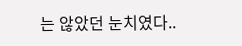는 않았던 눈치였다..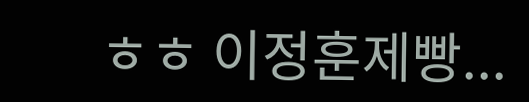ㅎㅎ 이정훈제빵...